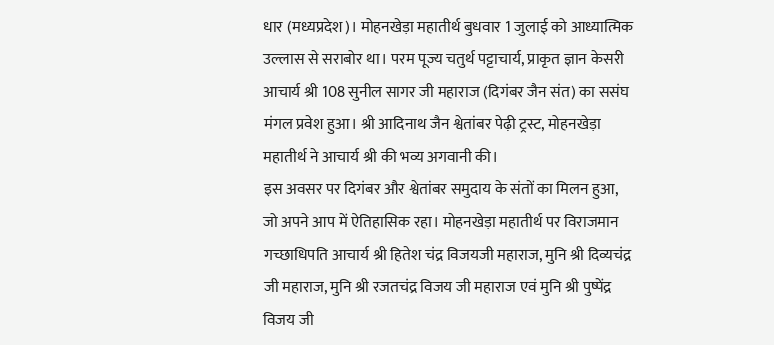धार (मध्यप्रदेश)। मोहनखेड़ा महातीर्थ बुधवार 1 जुलाई को आध्यात्मिक उल्लास से सराबोर था। परम पूज्य चतुर्थ पट्टाचार्य, प्राकृत ज्ञान केसरी आचार्य श्री 108 सुनील सागर जी महाराज (दिगंबर जैन संत) का ससंघ मंगल प्रवेश हुआ। श्री आदिनाथ जैन श्वेतांबर पेढ़ी ट्रस्ट, मोहनखेड़ा महातीर्थ ने आचार्य श्री की भव्य अगवानी की।
इस अवसर पर दिगंबर और श्वेतांबर समुदाय के संतों का मिलन हुआ, जो अपने आप में ऐतिहासिक रहा। मोहनखेड़ा महातीर्थ पर विराजमान गच्छाधिपति आचार्य श्री हितेश चंद्र विजयजी महाराज, मुनि श्री दिव्यचंद्र जी महाराज, मुनि श्री रजतचंद्र विजय जी महाराज एवं मुनि श्री पुष्पेंद्र विजय जी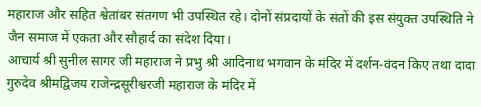महाराज और सहित श्वेतांबर संतगण भी उपस्थित रहे। दोनों संप्रदायों के संतों की इस संयुक्त उपस्थिति ने जैन समाज में एकता और सौहार्द का संदेश दिया।
आचार्य श्री सुनील सागर जी महाराज ने प्रभु श्री आदिनाथ भगवान के मंदिर में दर्शन-वंदन किए तथा दादा गुरुदेव श्रीमद्विजय राजेन्द्रसूरीश्वरजी महाराज के मंदिर में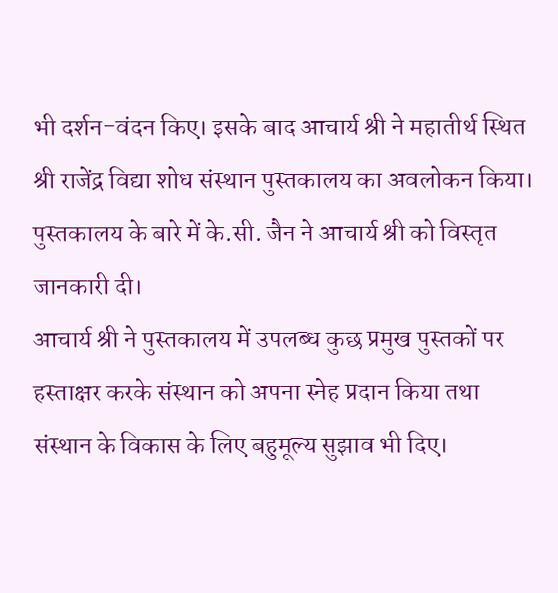भी दर्शन-वंदन किए। इसके बाद आचार्य श्री ने महातीर्थ स्थित श्री राजेंद्र विद्या शोध संस्थान पुस्तकालय का अवलोकन किया। पुस्तकालय के बारे में के.सी. जैन ने आचार्य श्री को विस्तृत जानकारी दी।
आचार्य श्री ने पुस्तकालय में उपलब्ध कुछ प्रमुख पुस्तकों पर हस्ताक्षर करके संस्थान को अपना स्नेह प्रदान किया तथा संस्थान के विकास के लिए बहुमूल्य सुझाव भी दिए।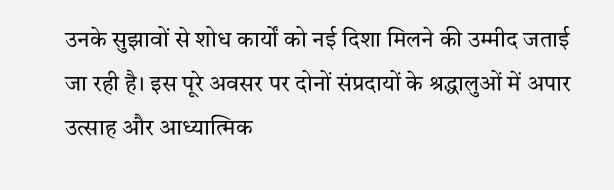उनके सुझावों से शोध कार्यों को नई दिशा मिलने की उम्मीद जताई जा रही है। इस पूरे अवसर पर दोनों संप्रदायों के श्रद्धालुओं में अपार उत्साह और आध्यात्मिक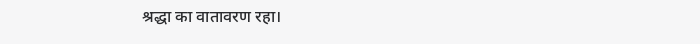श्रद्धा का वातावरण रहा।